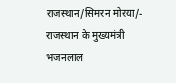राजस्थान/सिमरन मोरया/- राजस्थान के मुख्यमंत्री भजनलाल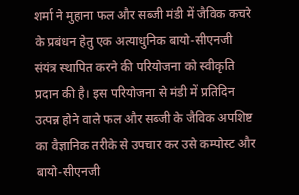शर्मा ने मुहाना फल और सब्जी मंडी में जैविक कचरे के प्रबंधन हेतु एक अत्याधुनिक बायो-सीएनजी संयंत्र स्थापित करने की परियोजना को स्वीकृति प्रदान की है। इस परियोजना से मंडी में प्रतिदिन उत्पन्न होने वाले फल और सब्जी के जैविक अपशिष्ट का वैज्ञानिक तरीके से उपचार कर उसे कम्पोस्ट और बायो-सीएनजी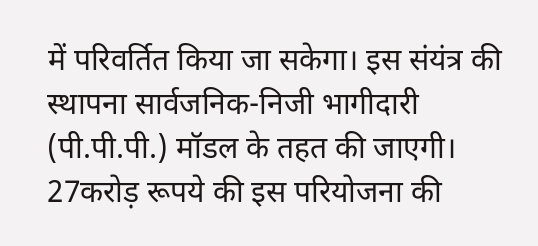में परिवर्तित किया जा सकेगा। इस संयंत्र की स्थापना सार्वजनिक-निजी भागीदारी (पी.पी.पी.) मॉडल के तहत की जाएगी। 27करोड़ रूपये की इस परियोजना की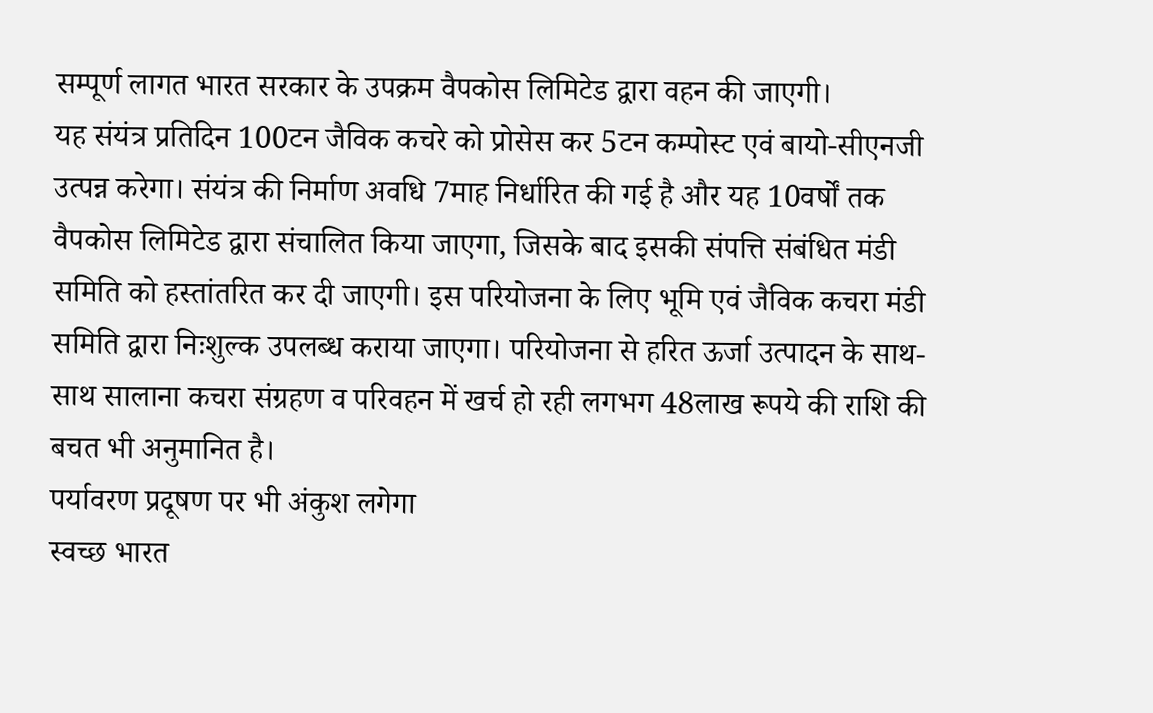सम्पूर्ण लागत भारत सरकार के उपक्रम वैपकोस लिमिटेड द्वारा वहन की जाएगी।
यह संयंत्र प्रतिदिन 100टन जैविक कचरे को प्रोसेस कर 5टन कम्पोस्ट एवं बायो-सीएनजी उत्पन्न करेगा। संयंत्र की निर्माण अवधि 7माह निर्धारित की गई है और यह 10वर्षों तक वैपकोस लिमिटेड द्वारा संचालित किया जाएगा, जिसके बाद इसकी संपत्ति संबंधित मंडी समिति को हस्तांतरित कर दी जाएगी। इस परियोजना के लिए भूमि एवं जैविक कचरा मंडी समिति द्वारा निःशुल्क उपलब्ध कराया जाएगा। परियोजना से हरित ऊर्जा उत्पादन के साथ-साथ सालाना कचरा संग्रहण व परिवहन में खर्च हो रही लगभग 48लाख रूपये की राशि की बचत भी अनुमानित है।
पर्यावरण प्रदूषण पर भी अंकुश लगेगा
स्वच्छ भारत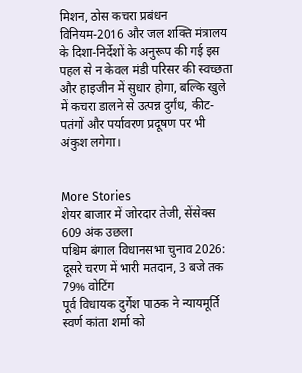मिशन, ठोस कचरा प्रबंधन विनियम-2016 और जल शक्ति मंत्रालय के दिशा-निर्देशों के अनुरूप की गई इस पहल से न केवल मंडी परिसर की स्वच्छता और हाइजीन में सुधार होगा, बल्कि खुले में कचरा डालने से उत्पन्न दुर्गंध, कीट-पतंगों और पर्यावरण प्रदूषण पर भी अंकुश लगेगा।


More Stories
शेयर बाजार में जोरदार तेजी, सेंसेक्स 609 अंक उछला
पश्चिम बंगाल विधानसभा चुनाव 2026: दूसरे चरण में भारी मतदान, 3 बजे तक 79% वोटिंग
पूर्व विधायक दुर्गेश पाठक ने न्यायमूर्ति स्वर्ण कांता शर्मा को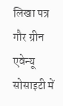लिखा पत्र
गौर ग्रीन एवेन्यू सोसाइटी में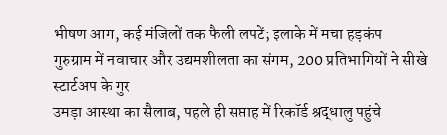भीषण आग, कई मंजिलों तक फैली लपटें; इलाके में मचा हड़कंप
गुरुग्राम में नवाचार और उद्यमशीलता का संगम, 200 प्रतिभागियों ने सीखे स्टार्टअप के गुर
उमड़ा आस्था का सैलाब, पहले ही सप्ताह में रिकॉर्ड श्रद्धालु पहुंचे